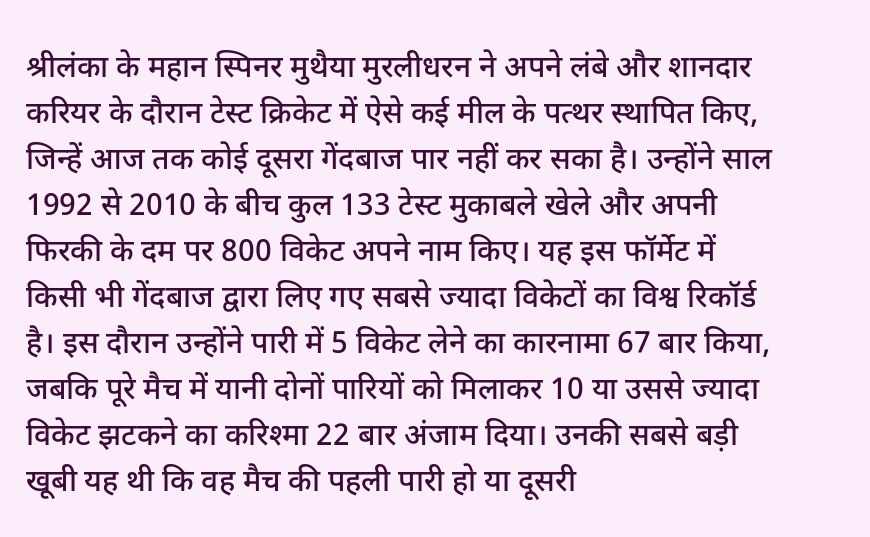श्रीलंका के महान स्पिनर मुथैया मुरलीधरन ने अपने लंबे और शानदार करियर के दौरान टेस्ट क्रिकेट में ऐसे कई मील के पत्थर स्थापित किए, जिन्हें आज तक कोई दूसरा गेंदबाज पार नहीं कर सका है। उन्होंने साल 1992 से 2010 के बीच कुल 133 टेस्ट मुकाबले खेले और अपनी फिरकी के दम पर 800 विकेट अपने नाम किए। यह इस फॉर्मेट में किसी भी गेंदबाज द्वारा लिए गए सबसे ज्यादा विकेटों का विश्व रिकॉर्ड है। इस दौरान उन्होंने पारी में 5 विकेट लेने का कारनामा 67 बार किया, जबकि पूरे मैच में यानी दोनों पारियों को मिलाकर 10 या उससे ज्यादा विकेट झटकने का करिश्मा 22 बार अंजाम दिया। उनकी सबसे बड़ी खूबी यह थी कि वह मैच की पहली पारी हो या दूसरी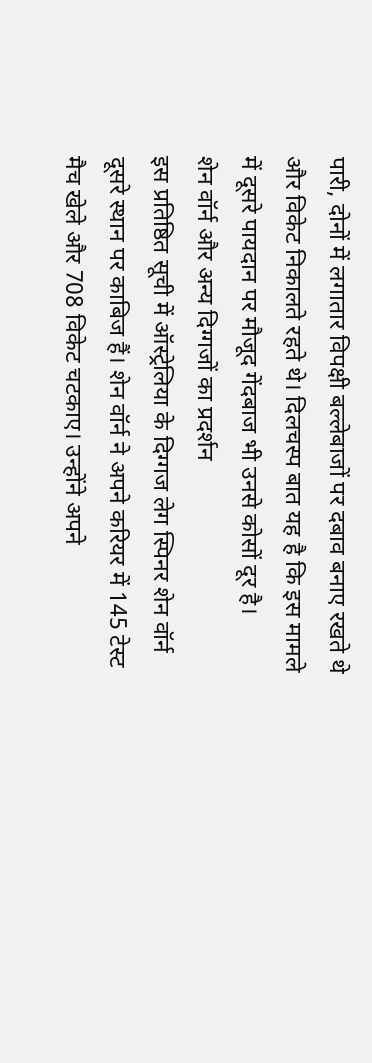पारी, दोनों में लगातार विपक्षी बल्लेबाजों पर दबाव बनाए रखते थे और विकेट निकालते रहते थे। दिलचस्प बात यह है कि इस मामले में दूसरे पायदान पर मौजूद गेंदबाज भी उनसे कोसों दूर है।
शेन वॉर्न और अन्य दिग्गजों का प्रदर्शन
इस प्रतिष्ठित सूची में ऑस्ट्रेलिया के दिग्गज लेग स्पिनर शेन वॉर्न दूसरे स्थान पर काबिज हैं। शेन वॉर्न ने अपने करियर में 145 टेस्ट मैच खेले और 708 विकेट चटकाए। उन्होंने अपने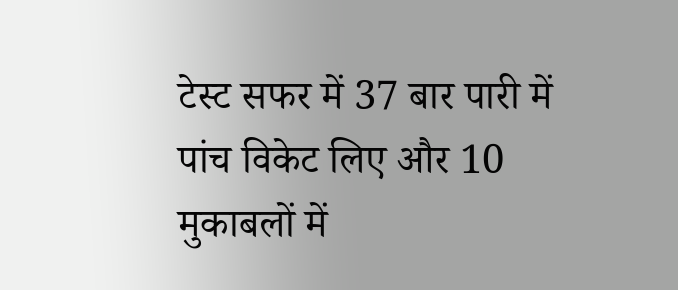टेस्ट सफर में 37 बार पारी में पांच विकेट लिए और 10 मुकाबलों में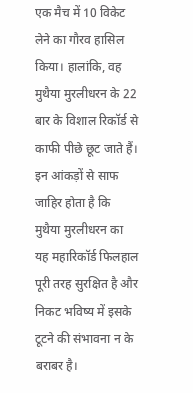एक मैच में 10 विकेट लेने का गौरव हासिल किया। हालांकि, वह मुथैया मुरलीधरन के 22 बार के विशाल रिकॉर्ड से काफी पीछे छूट जाते हैं। इन आंकड़ों से साफ जाहिर होता है कि मुथैया मुरलीधरन का यह महारिकॉर्ड फिलहाल पूरी तरह सुरक्षित है और निकट भविष्य में इसके टूटने की संभावना न के बराबर है।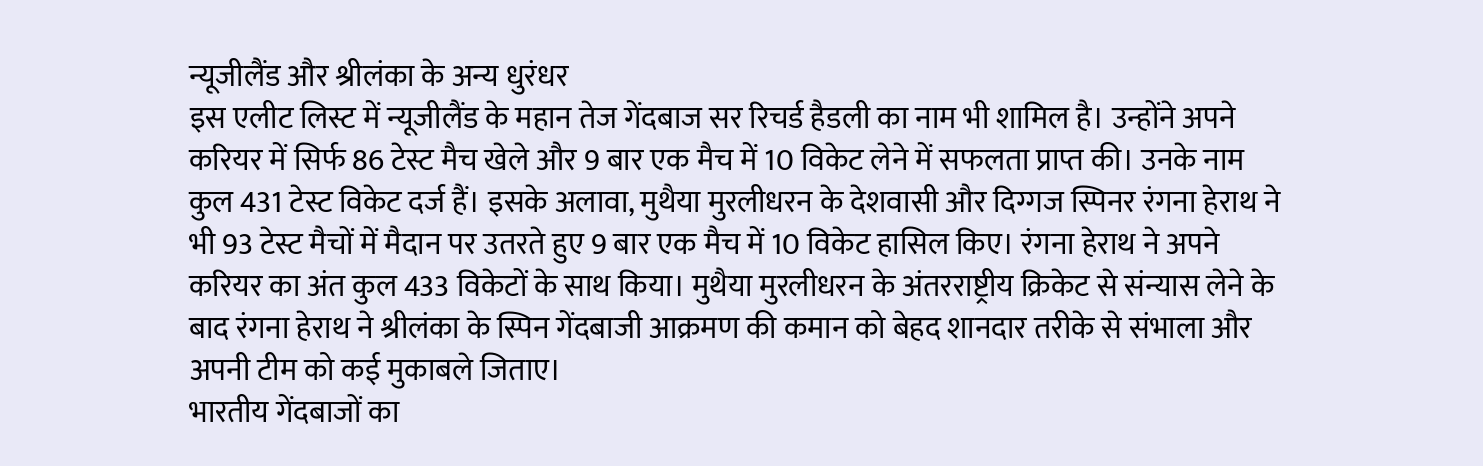न्यूजीलैंड और श्रीलंका के अन्य धुरंधर
इस एलीट लिस्ट में न्यूजीलैंड के महान तेज गेंदबाज सर रिचर्ड हैडली का नाम भी शामिल है। उन्होंने अपने करियर में सिर्फ 86 टेस्ट मैच खेले और 9 बार एक मैच में 10 विकेट लेने में सफलता प्राप्त की। उनके नाम कुल 431 टेस्ट विकेट दर्ज हैं। इसके अलावा, मुथैया मुरलीधरन के देशवासी और दिग्गज स्पिनर रंगना हेराथ ने भी 93 टेस्ट मैचों में मैदान पर उतरते हुए 9 बार एक मैच में 10 विकेट हासिल किए। रंगना हेराथ ने अपने करियर का अंत कुल 433 विकेटों के साथ किया। मुथैया मुरलीधरन के अंतरराष्ट्रीय क्रिकेट से संन्यास लेने के बाद रंगना हेराथ ने श्रीलंका के स्पिन गेंदबाजी आक्रमण की कमान को बेहद शानदार तरीके से संभाला और अपनी टीम को कई मुकाबले जिताए।
भारतीय गेंदबाजों का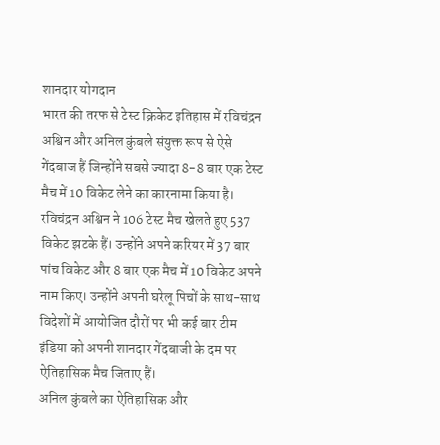शानदार योगदान
भारत की तरफ से टेस्ट क्रिकेट इतिहास में रविचंद्रन अश्विन और अनिल कुंबले संयुक्त रूप से ऐसे गेंदबाज हैं जिन्होंने सबसे ज्यादा 8-8 बार एक टेस्ट मैच में 10 विकेट लेने का कारनामा किया है। रविचंद्रन अश्विन ने 106 टेस्ट मैच खेलते हुए 537 विकेट झटके हैं। उन्होंने अपने करियर में 37 बार पांच विकेट और 8 बार एक मैच में 10 विकेट अपने नाम किए। उन्होंने अपनी घरेलू पिचों के साथ-साथ विदेशों में आयोजित दौरों पर भी कई बार टीम इंडिया को अपनी शानदार गेंदबाजी के दम पर ऐतिहासिक मैच जिताए हैं।
अनिल कुंबले का ऐतिहासिक और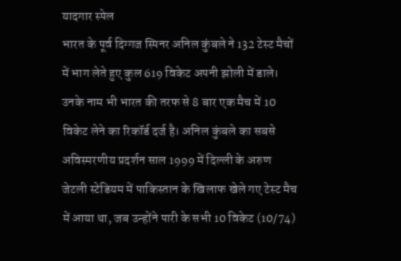यादगार स्पेल
भारत के पूर्व दिग्गज स्पिनर अनिल कुंबले ने 132 टेस्ट मैचों में भाग लेते हुए कुल 619 विकेट अपनी झोली में डाले। उनके नाम भी भारत की तरफ से 8 बार एक मैच में 10 विकेट लेने का रिकॉर्ड दर्ज है। अनिल कुंबले का सबसे अविस्मरणीय प्रदर्शन साल 1999 में दिल्ली के अरुण जेटली स्टेडियम में पाकिस्तान के खिलाफ खेले गए टेस्ट मैच में आया था, जब उन्होंने पारी के सभी 10 विकेट (10/74)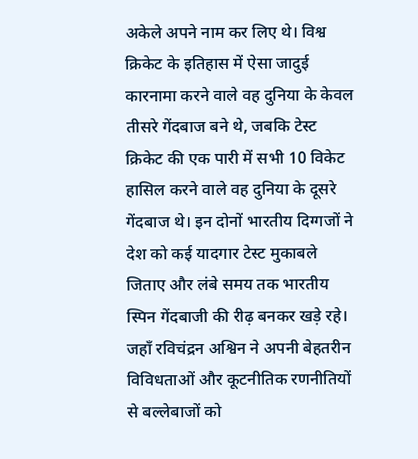अकेले अपने नाम कर लिए थे। विश्व क्रिकेट के इतिहास में ऐसा जादुई कारनामा करने वाले वह दुनिया के केवल तीसरे गेंदबाज बने थे, जबकि टेस्ट क्रिकेट की एक पारी में सभी 10 विकेट हासिल करने वाले वह दुनिया के दूसरे गेंदबाज थे। इन दोनों भारतीय दिग्गजों ने देश को कई यादगार टेस्ट मुकाबले जिताए और लंबे समय तक भारतीय स्पिन गेंदबाजी की रीढ़ बनकर खड़े रहे। जहाँ रविचंद्रन अश्विन ने अपनी बेहतरीन विविधताओं और कूटनीतिक रणनीतियों से बल्लेबाजों को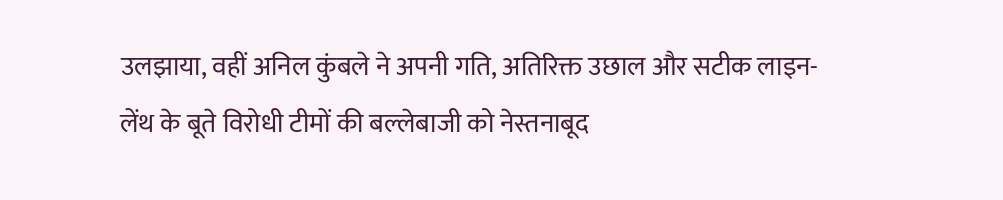उलझाया, वहीं अनिल कुंबले ने अपनी गति, अतिरिक्त उछाल और सटीक लाइन-लेंथ के बूते विरोधी टीमों की बल्लेबाजी को नेस्तनाबूद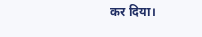कर दिया।